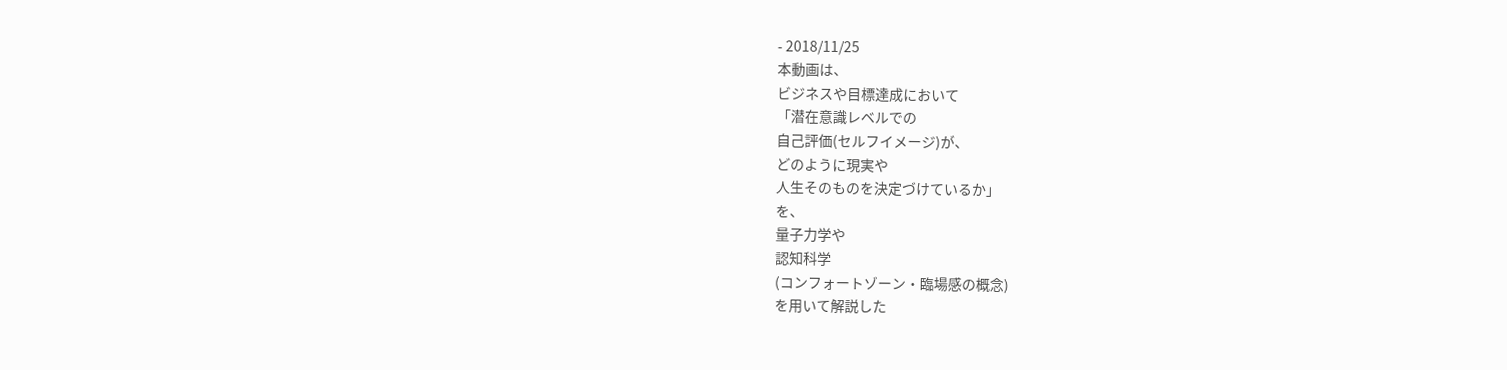- 2018/11/25
本動画は、
ビジネスや目標達成において
「潜在意識レベルでの
自己評価(セルフイメージ)が、
どのように現実や
人生そのものを決定づけているか」
を、
量子力学や
認知科学
(コンフォートゾーン・臨場感の概念)
を用いて解説した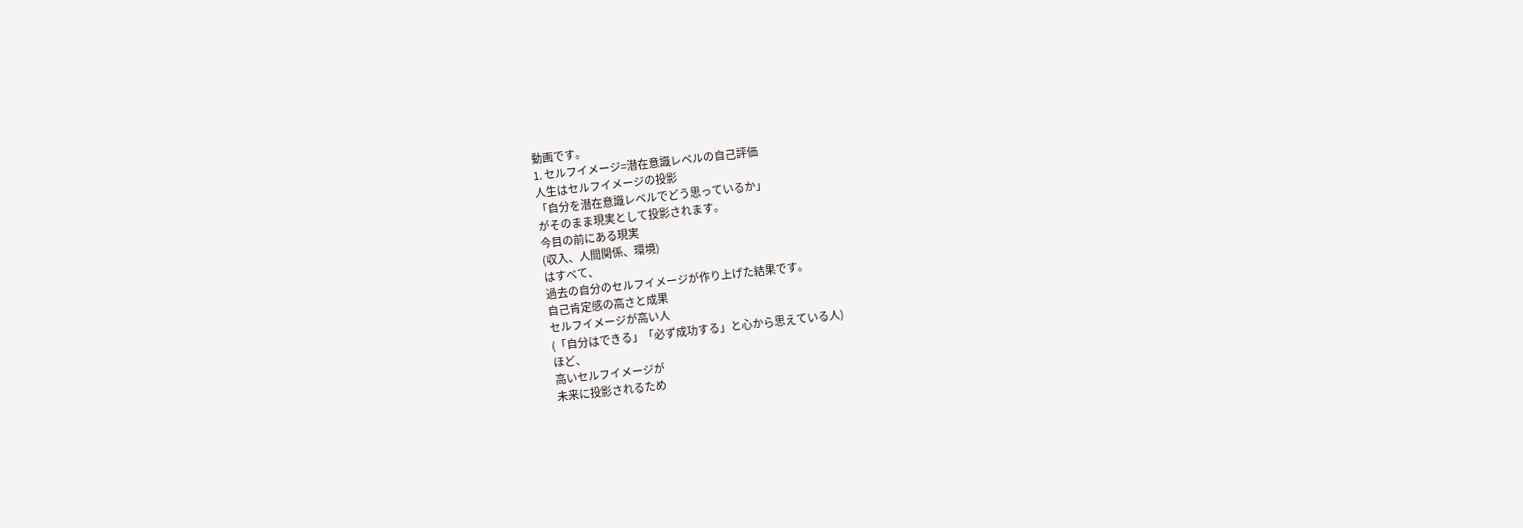動画です。
1. セルフイメージ=潜在意識レベルの自己評価
人生はセルフイメージの投影
「自分を潜在意識レベルでどう思っているか」
がそのまま現実として投影されます。
今目の前にある現実
(収入、人間関係、環境)
はすべて、
過去の自分のセルフイメージが作り上げた結果です。
自己肯定感の高さと成果
セルフイメージが高い人
(「自分はできる」「必ず成功する」と心から思えている人)
ほど、
高いセルフイメージが
未来に投影されるため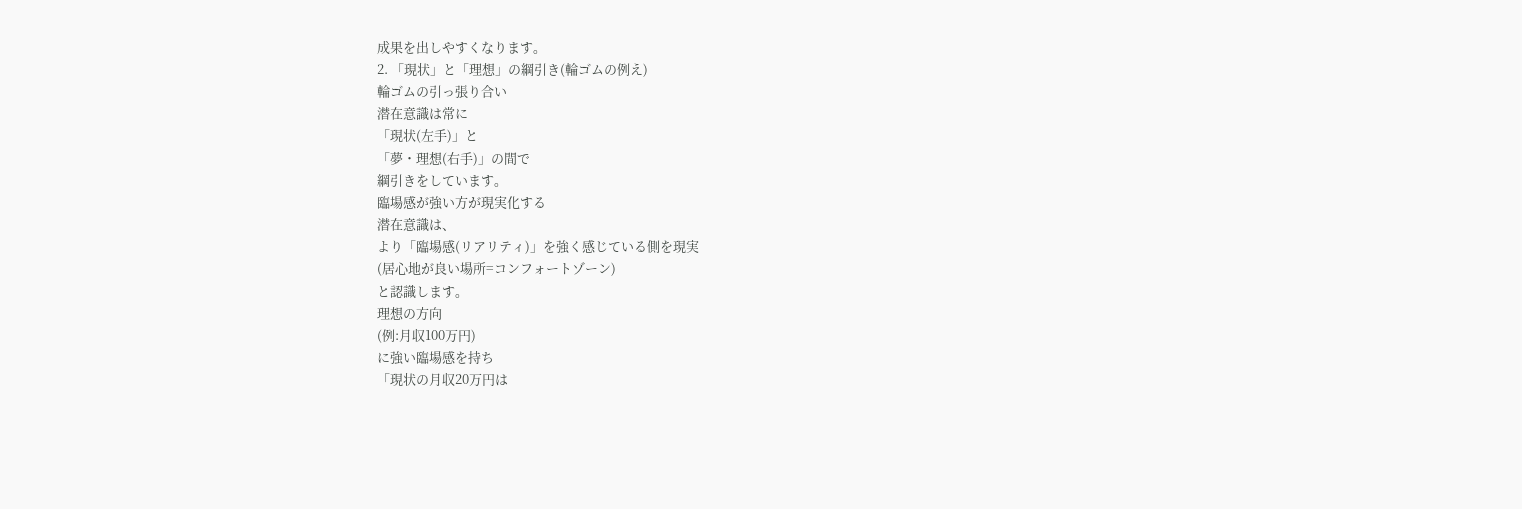成果を出しやすくなります。
2. 「現状」と「理想」の綱引き(輪ゴムの例え)
輪ゴムの引っ張り合い
潜在意識は常に
「現状(左手)」と
「夢・理想(右手)」の間で
綱引きをしています。
臨場感が強い方が現実化する
潜在意識は、
より「臨場感(リアリティ)」を強く感じている側を現実
(居心地が良い場所=コンフォートゾーン)
と認識します。
理想の方向
(例:月収100万円)
に強い臨場感を持ち
「現状の月収20万円は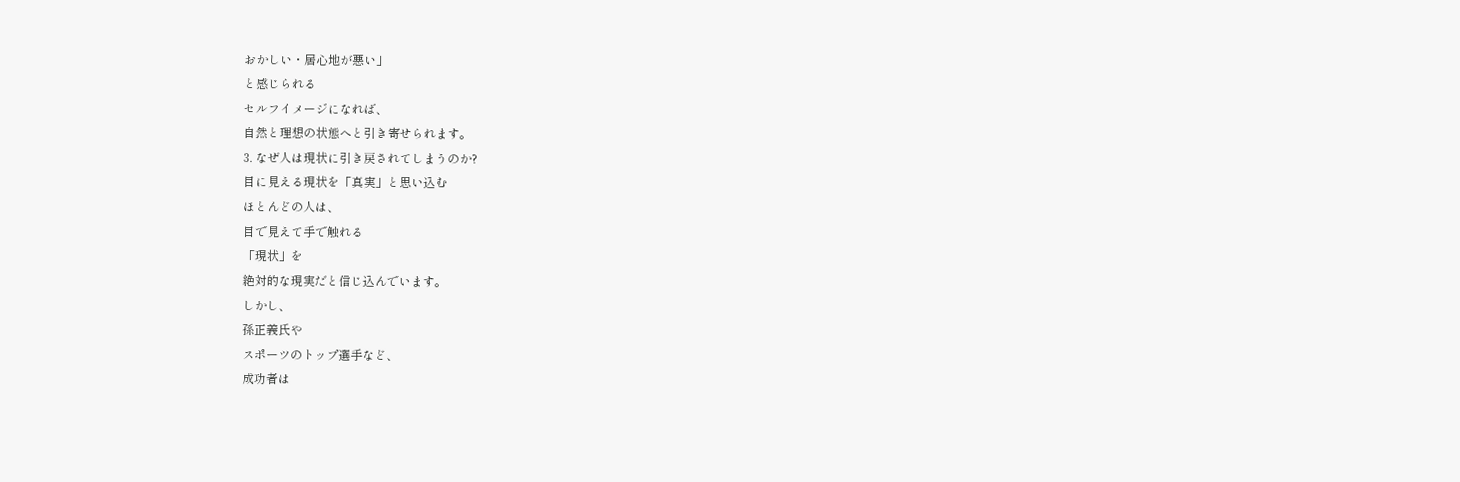おかしい・居心地が悪い」
と感じられる
セルフイメージになれば、
自然と理想の状態へと引き寄せられます。
3. なぜ人は現状に引き戻されてしまうのか?
目に見える現状を「真実」と思い込む
ほとんどの人は、
目で見えて手で触れる
「現状」を
絶対的な現実だと信じ込んでいます。
しかし、
孫正義氏や
スポーツのトップ選手など、
成功者は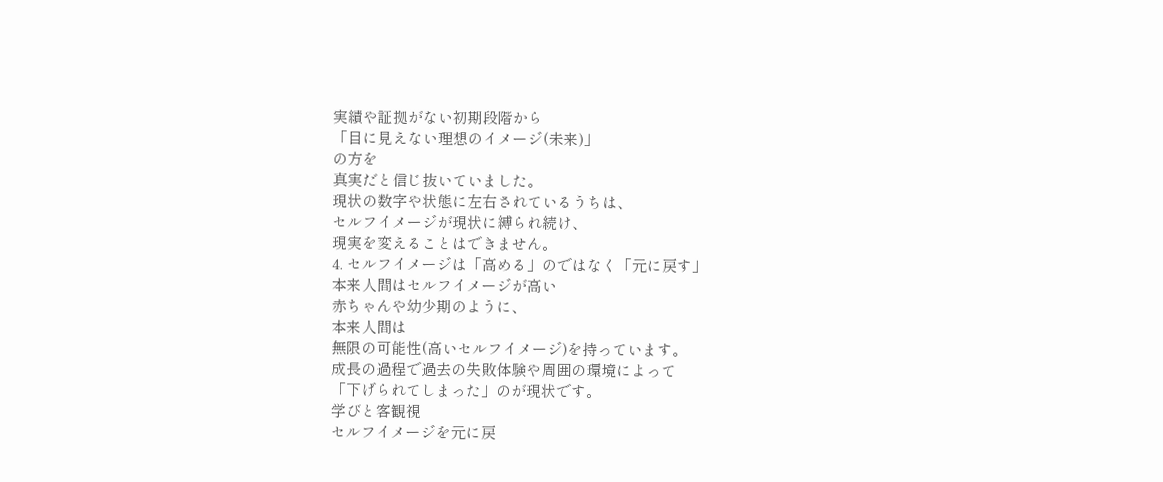実績や証拠がない初期段階から
「目に見えない理想のイメージ(未来)」
の方を
真実だと信じ抜いていました。
現状の数字や状態に左右されているうちは、
セルフイメージが現状に縛られ続け、
現実を変えることはできません。
4. セルフイメージは「高める」のではなく「元に戻す」
本来人間はセルフイメージが高い
赤ちゃんや幼少期のように、
本来人間は
無限の可能性(高いセルフイメージ)を持っています。
成長の過程で過去の失敗体験や周囲の環境によって
「下げられてしまった」のが現状です。
学びと客観視
セルフイメージを元に戻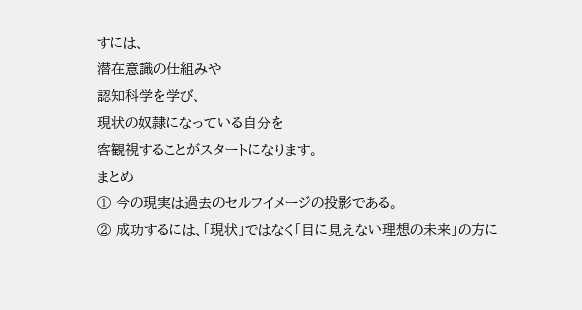すには、
潜在意識の仕組みや
認知科学を学び、
現状の奴隷になっている自分を
客観視することがスタートになります。
まとめ
① 今の現実は過去のセルフイメージの投影である。
② 成功するには、「現状」ではなく「目に見えない理想の未来」の方に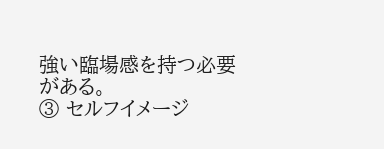強い臨場感を持つ必要がある。
③ セルフイメージ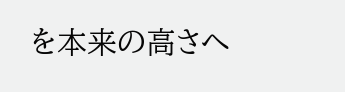を本来の高さへ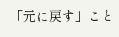「元に戻す」こと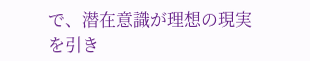で、潜在意識が理想の現実を引き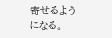寄せるようになる。